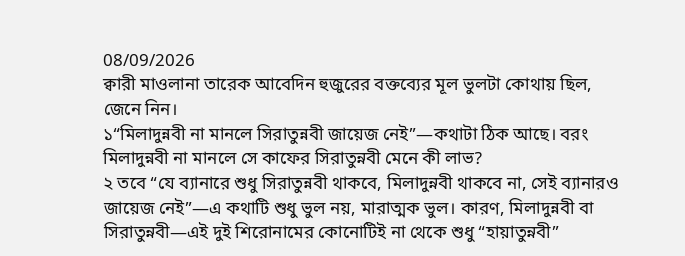08/09/2026
ক্বারী মাওলানা তারেক আবেদিন হুজুরের বক্তব্যের মূল ভুলটা কোথায় ছিল, জেনে নিন।
১“মিলাদুন্নবী না মানলে সিরাতুন্নবী জায়েজ নেই”—কথাটা ঠিক আছে। বরং মিলাদুন্নবী না মানলে সে কাফের সিরাতুন্নবী মেনে কী লাভ?
২ তবে “যে ব্যানারে শুধু সিরাতুন্নবী থাকবে, মিলাদুন্নবী থাকবে না, সেই ব্যানারও জায়েজ নেই”—এ কথাটি শুধু ভুল নয়, মারাত্মক ভুল। কারণ, মিলাদুন্নবী বা সিরাতুন্নবী—এই দুই শিরোনামের কোনোটিই না থেকে শুধু “হায়াতুন্নবী”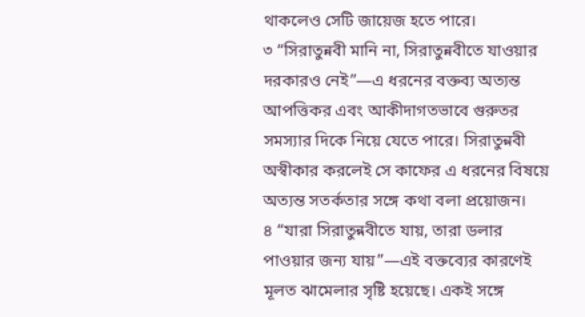থাকলেও সেটি জায়েজ হতে পারে।
৩ “সিরাতুন্নবী মানি না, সিরাতুন্নবীতে যাওয়ার দরকারও নেই”—এ ধরনের বক্তব্য অত্যন্ত আপত্তিকর এবং আকীদাগতভাবে গুরুতর সমস্যার দিকে নিয়ে যেতে পারে। সিরাতুন্নবী অস্বীকার করলেই সে কাফের এ ধরনের বিষয়ে অত্যন্ত সতর্কতার সঙ্গে কথা বলা প্রয়োজন।
৪ “যারা সিরাতুন্নবীতে যায়, তারা ডলার পাওয়ার জন্য যায়”—এই বক্তব্যের কারণেই মূলত ঝামেলার সৃষ্টি হয়েছে। একই সঙ্গে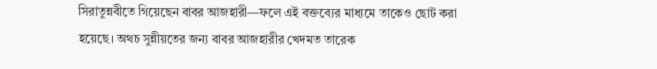সিরাতুন্নবীতে গিয়েছেন বাবর আজহারী—ফলে এই বক্তব্যের মাধ্যমে তাকেও ছোট করা হয়েছে। অথচ সুন্নীয়তের জন্য বাবর আজহারীর খেদমত তারেক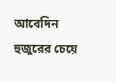আবেদিন হুজুরের চেয়ে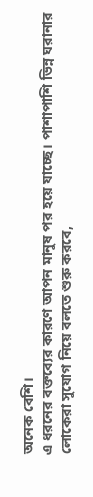অনেক বেশি।
এ ধরনের বক্তব্যের কারণে আপন মানুষ পর হয়ে যাচ্ছে। পাশাপাশি ভিন্ন ঘরানার লোকেরা সুযোগ নিয়ে বলতে শুরু করবে,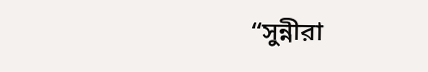“সুন্নীরা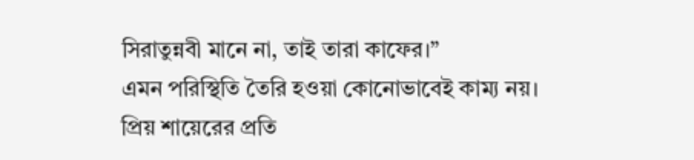সিরাতুন্নবী মানে না, তাই তারা কাফের।”
এমন পরিস্থিতি তৈরি হওয়া কোনোভাবেই কাম্য নয়।
প্রিয় শায়েরের প্রতি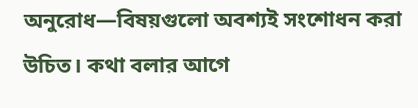অনুরোধ—বিষয়গুলো অবশ্যই সংশোধন করা উচিত। কথা বলার আগে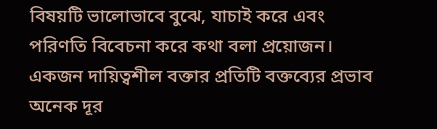বিষয়টি ভালোভাবে বুঝে, যাচাই করে এবং পরিণতি বিবেচনা করে কথা বলা প্রয়োজন। একজন দায়িত্বশীল বক্তার প্রতিটি বক্তব্যের প্রভাব অনেক দূর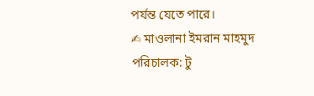পর্যন্ত যেতে পারে।
✍ মাওলানা ইমরান মাহমুদ
পরিচালক: টু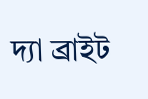দ্যা ব্রাইট